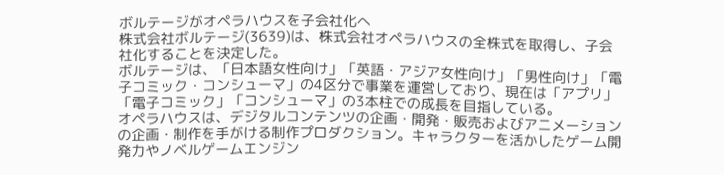ボルテージがオペラハウスを子会社化へ
株式会社ボルテージ(3639)は、株式会社オペラハウスの全株式を取得し、子会社化することを決定した。
ボルテージは、「日本語女性向け」「英語・アジア女性向け」「男性向け」「電子コミック・コンシューマ」の4区分で事業を運営しており、現在は「アプリ」「電子コミック」「コンシューマ」の3本柱での成長を目指している。
オペラハウスは、デジタルコンテンツの企画・開発・販売およびアニメーションの企画・制作を手がける制作プロダクション。キャラクターを活かしたゲーム開発力やノベルゲームエンジン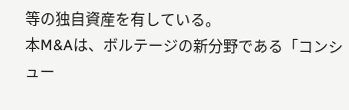等の独自資産を有している。
本M&Aは、ボルテージの新分野である「コンシュー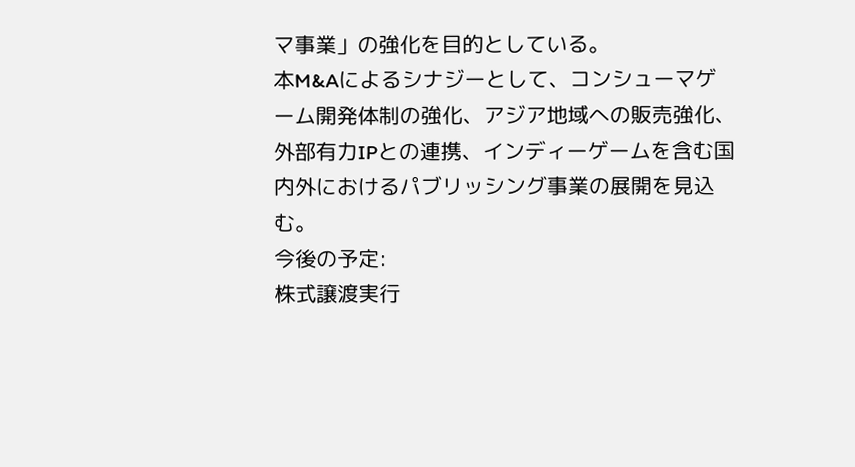マ事業」の強化を目的としている。
本M&Aによるシナジーとして、コンシューマゲーム開発体制の強化、アジア地域への販売強化、外部有力IPとの連携、インディーゲームを含む国内外におけるパブリッシング事業の展開を見込む。
今後の予定:
株式譲渡実行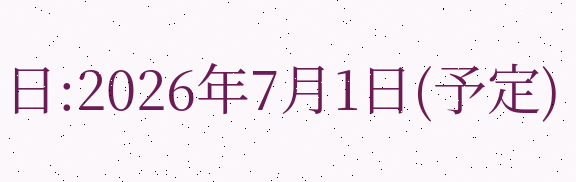日:2026年7月1日(予定)